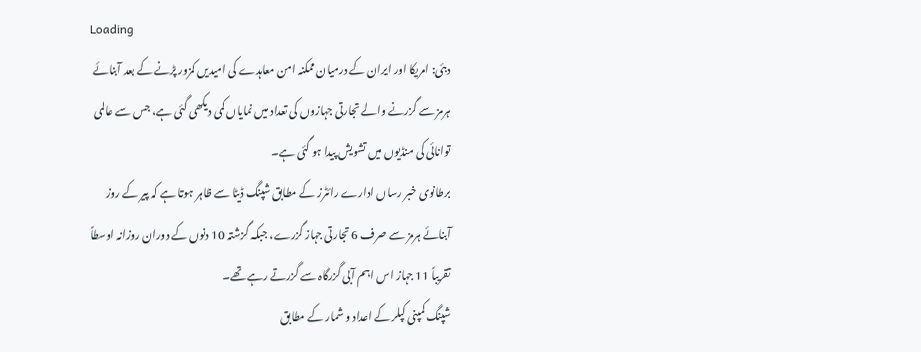Loading
دبئی: امریکا اور ایران کے درمیان ممکنہ امن معاہدے کی امیدیں کمزور پڑنے کے بعد آبنائے ہرمز سے گزرنے والے تجارتی جہازوں کی تعداد میں نمایاں کمی دیکھی گئی ہے، جس سے عالمی توانائی کی منڈیوں میں تشویش پیدا ہو گئی ہے۔
برطانوی خبر رساں ادارے رائٹرز کے مطابق شپنگ ڈیٹا سے ظاہر ہوتا ہے کہ پیر کے روز آبنائے ہرمز سے صرف 6 تجارتی جہاز گزرے، جبکہ گزشتہ 10 دنوں کے دوران روزانہ اوسطاً تقریباً 11 جہاز اس اہم آبی گزرگاہ سے گزرتے رہے تھے۔
شپنگ کمپنی کپلر کے اعداد و شمار کے مطابق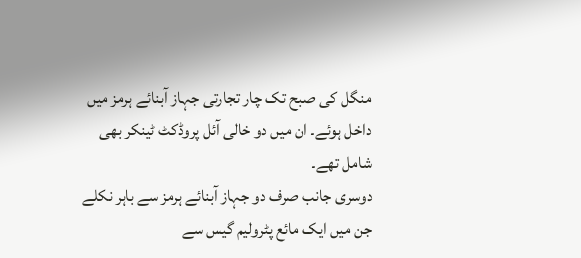منگل کی صبح تک چار تجارتی جہاز آبنائے ہرمز میں داخل ہوئے۔ ان میں دو خالی آئل پروڈکٹ ٹینکر بھی شامل تھے۔
دوسری جانب صرف دو جہاز آبنائے ہرمز سے باہر نکلے جن میں ایک مائع پٹرولیم گیس سے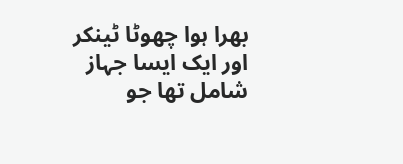بھرا ہوا چھوٹا ٹینکر اور ایک ایسا جہاز شامل تھا جو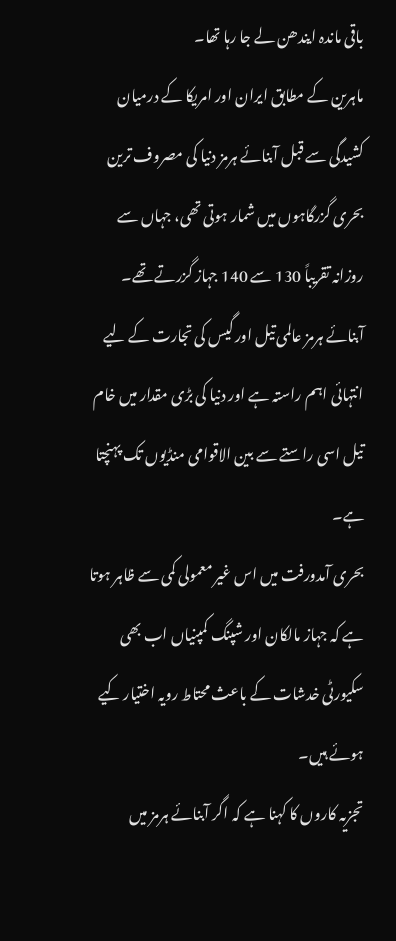باقی ماندہ ایندھن لے جا رہا تھا۔
ماہرین کے مطابق ایران اور امریکا کے درمیان کشیدگی سے قبل آبنائے ہرمز دنیا کی مصروف ترین بحری گزرگاہوں میں شمار ہوتی تھی، جہاں سے روزانہ تقریباً 130 سے 140 جہاز گزرتے تھے۔
آبنائے ہرمز عالمی تیل اور گیس کی تجارت کے لیے انتہائی اہم راستہ ہے اور دنیا کی بڑی مقدار میں خام تیل اسی راستے سے بین الاقوامی منڈیوں تک پہنچتا ہے۔
بحری آمدورفت میں اس غیر معمولی کمی سے ظاہر ہوتا ہے کہ جہاز مالکان اور شپنگ کمپنیاں اب بھی سکیورٹی خدشات کے باعث محتاط رویہ اختیار کیے ہوئے ہیں۔
تجزیہ کاروں کا کہنا ہے کہ اگر آبنائے ہرمز میں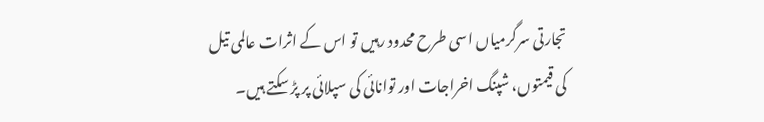تجارتی سرگرمیاں اسی طرح محدود رہیں تو اس کے اثرات عالمی تیل کی قیمتوں، شپنگ اخراجات اور توانائی کی سپلائی پر پڑ سکتے ہیں۔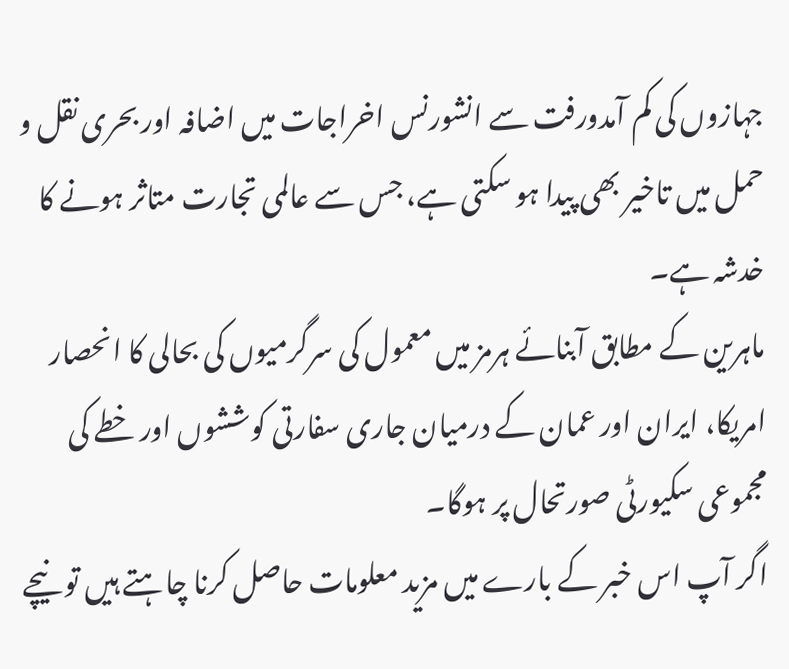جہازوں کی کم آمدورفت سے انشورنس اخراجات میں اضافہ اور بحری نقل و حمل میں تاخیر بھی پیدا ہو سکتی ہے، جس سے عالمی تجارت متاثر ہونے کا خدشہ ہے۔
ماہرین کے مطابق آبنائے ہرمز میں معمول کی سرگرمیوں کی بحالی کا انحصار امریکا، ایران اور عمان کے درمیان جاری سفارتی کوششوں اور خطے کی مجموعی سکیورٹی صورتحال پر ہوگا۔
اگر آپ اس خبر کے بارے میں مزید معلومات حاصل کرنا چاہتے ہیں تو نیچے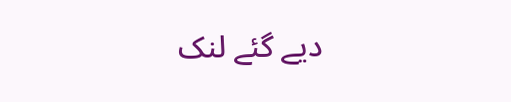دیے گئے لنک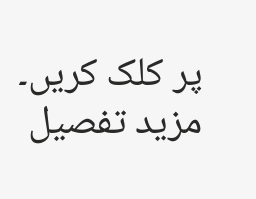پر کلک کریں۔
مزید تفصیل